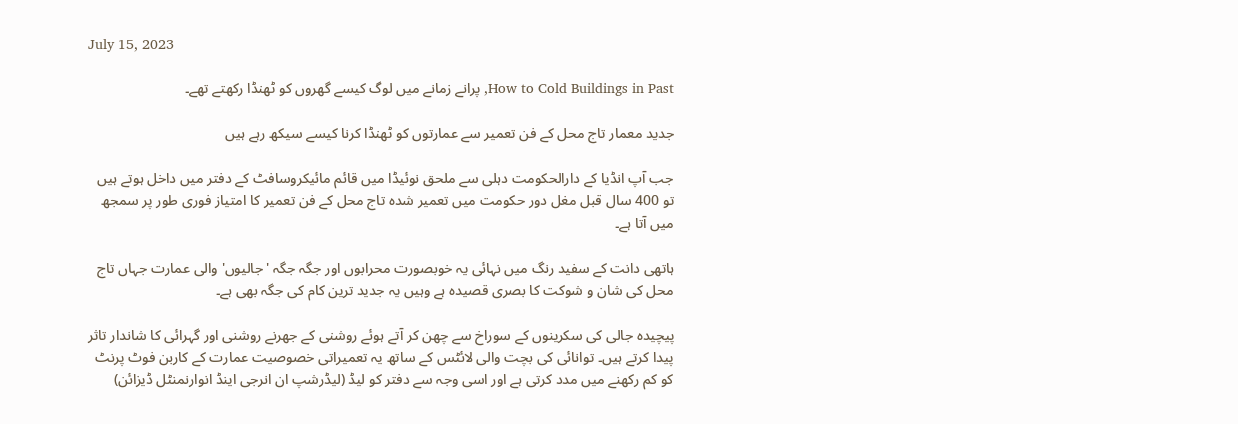July 15, 2023

How to Cold Buildings in Past, پرانے زمانے میں لوگ کیسے گھروں کو ٹھنڈا رکھتے تھے۔

جدید معمار تاج محل کے فن تعمیر سے عمارتوں کو ٹھنڈا کرنا کیسے سیکھ رہے ہیں

جب آپ انڈیا کے دارالحکومت دہلی سے ملحق نوئیڈا میں قائم مائیکروسافٹ کے دفتر میں داخل ہوتے ہیں تو 400 سال قبل مغل دور حکومت میں تعمیر شدہ تاج محل کے فن تعمیر کا امتیاز فوری طور پر سمجھ میں آتا ہے۔

ہاتھی دانت کے سفید رنگ میں نہائی یہ خوبصورت محرابوں اور جگہ جگہ 'جالیوں' والی عمارت جہاں تاج محل کی شان و شوکت کا بصری قصیدہ ہے وہیں یہ جدید ترین کام کی جگہ بھی ہے۔

پیچیدہ جالی کی سکرینوں کے سوراخ سے چھن کر آتے ہوئے روشنی کے جھرنے روشنی اور گہرائی کا شاندار تاثر پیدا کرتے ہیں۔ توانائی کی بچت والی لائٹس کے ساتھ یہ تعمیراتی خصوصیت عمارت کے کاربن فوٹ پرنٹ کو کم رکھنے میں مدد کرتی ہے اور اسی وجہ سے دفتر کو لیڈ (لیڈرشپ ان انرجی اینڈ انوارنمنٹل ڈیزائن)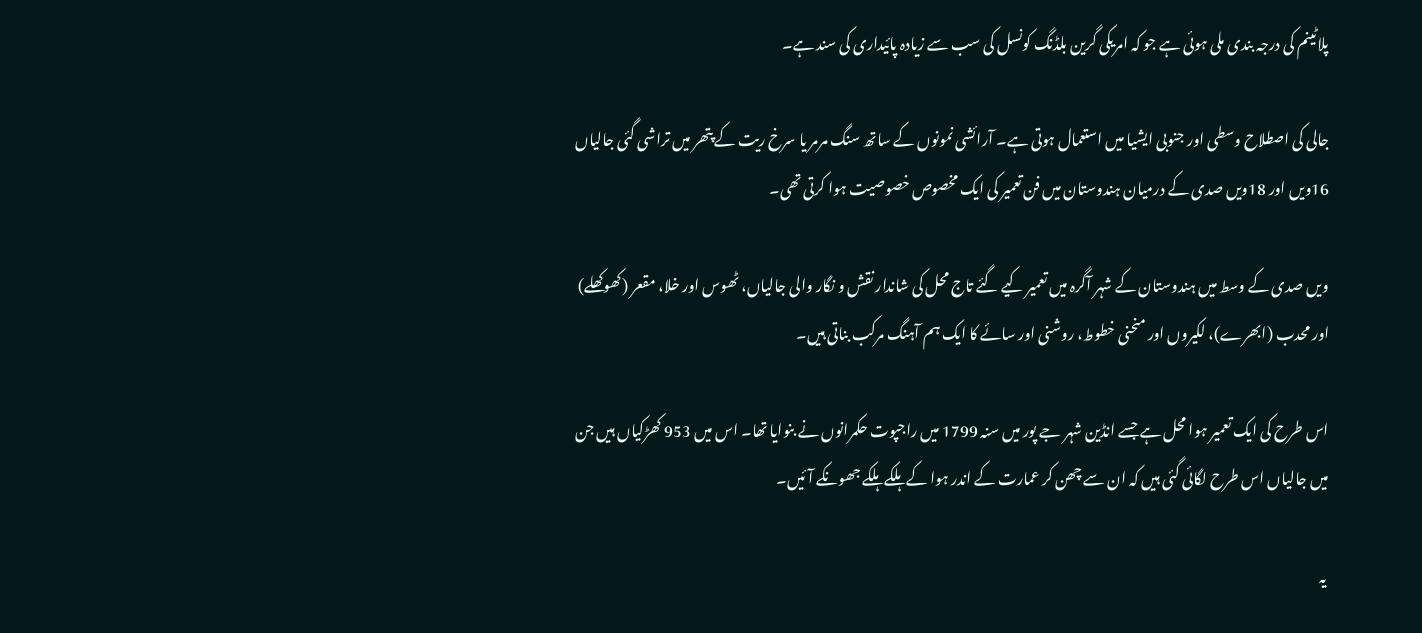پلاٹینم کی درجہ بندی ملی ہوئی ہے جو کہ امریکی گرین بلڈنگ کونسل کی سب سے زیادہ پائیداری کی سند ہے۔

جالی کی اصطلاح وسطی اور جنوبی ایشیا میں استعمال ہوتی ہے۔ آرائشی نمونوں کے ساتھ سنگ مرمر یا سرخ ریت کے پتھر میں تراشی گئی جالیاں 16ویں اور 18ویں صدی کے درمیان ہندوستان میں فن تعمیر کی ایک مخصوص خصوصیت ہوا کرتی تھی۔

ویں صدی کے وسط میں ہندوستان کے شہر آگرہ میں تعمیر کیے گئے تاج محل کی شاندار نقش و نگار والی جالیاں، ٹھوس اور خلا، مقعر (کھوکھلے) اور محدب (ابھرے)، لکیروں اور منحنی خطوط، روشنی اور سائے کا ایک ہم آہنگ مرکب بناتی ہیں۔

اس طرح کی ایک تعمیر ہوا محل ہے جسے انڈین شہر جے پور میں سنہ 1799 میں راجپوت حکمرانوں نے بنوایا تھا۔ اس میں 953 کھڑکیاں ہیں جن میں جالیاں اس طرح لگائی گئی ہیں کہ ان سے چھن کر عمارت کے اندر ہوا کے ہلکے ہلکے جھونکے آئیں۔

 یہ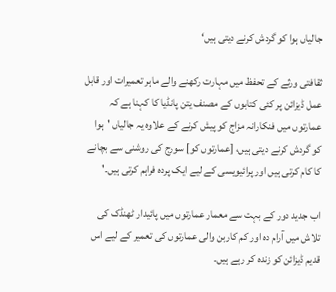جالیاں ہوا کو گردش کرنے دیتی ہیں‘

ثقافتی ورثے کے تحفظ میں مہارت رکھنے والے ماہر تعمیرات اور قابل عمل ڈیزائن پر کئی کتابوں کے مصنف یتن پانڈیا کا کہنا ہے کہ عمارتوں میں فنکارانہ مزاج کو پیش کرنے کے علاوہ یہ جالیاں 'ہوا کو گردش کرنے دیتی ہیں، [عمارتوں کو] سورج کی روشنی سے بچانے کا کام کرتی ہیں اور پرائیویسی کے لیے ایک پردہ فراہم کرتی ہیں۔'

اب جدید دور کے بہت سے معمار عمارتوں میں پائیدار ٹھنڈک کی تلاش میں آرام دہ اور کم کاربن والی عمارتوں کی تعمیر کے لیے اس قدیم ڈیزائن کو زندہ کر رہے ہیں۔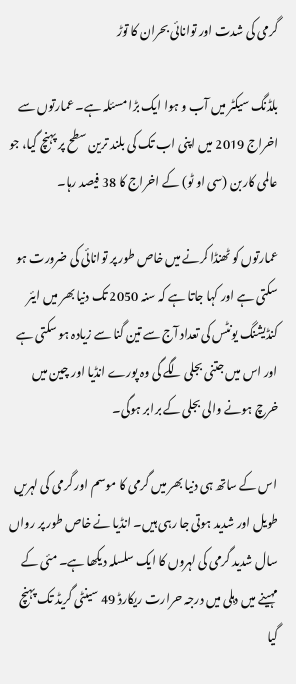گرمی کی شدت اور توانائی بحران کا توڑ

بلڈنگ سیکٹر میں آب و ہوا ایک بڑا مسئلہ ہے۔ عمارتوں سے اخراج 2019 میں اپنی اب تک کی بلند ترین سطح پر پہنچ گیا، جو عالمی کاربن (سی او ٹو) کے اخراج کا 38 فیصد رہا۔

عمارتوں کو ٹھنڈا کرنے میں خاص طور پر توانائی کی ضرورت ہو سکتی ہے اور کہا جاتا ہے کہ سنہ 2050 تک دنیا بھر میں ایئر کنڈیشنگ یونٹس کی تعداد آج سے تین گنا سے زیادہ ہو سکتی ہے اور اس میں جتنی بجلی لگے گی وہ پورے انڈیا اور چین میں خرچ ہونے والی بجلی کے برابر ہوگی۔

اس کے ساتھ ہی دنیا بھر میں گرمی کا موسم اور گرمی کی لہریں طویل اور شدید ہوتی جا رہی ہیں۔ انڈیا نے خاص طور پر رواں سال شدید گرمی کی لہروں کا ایک سلسلہ دیکھا ہے۔ مئی کے مہینے میں دہلی میں درجہ حرارت ریکارڈ 49 سینٹی گریڈ تک پہنچ گیا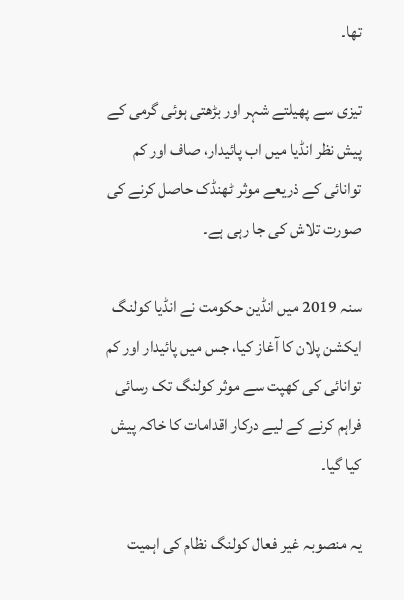تھا۔

تیزی سے پھیلتے شہر اور بڑھتی ہوئی گرمی کے پیش نظر انڈیا میں اب پائیدار، صاف اور کم توانائی کے ذریعے موثر ٹھنڈک حاصل کرنے کی صورت تلاش کی جا رہی ہے۔

سنہ 2019 میں انڈین حکومت نے انڈیا کولنگ ایکشن پلان کا آغاز کیا، جس میں پائیدار اور کم توانائی کی کھپت سے موثر کولنگ تک رسائی فراہم کرنے کے لیے درکار اقدامات کا خاکہ پیش کیا گیا۔

یہ منصوبہ غیر فعال کولنگ نظام کی اہمیت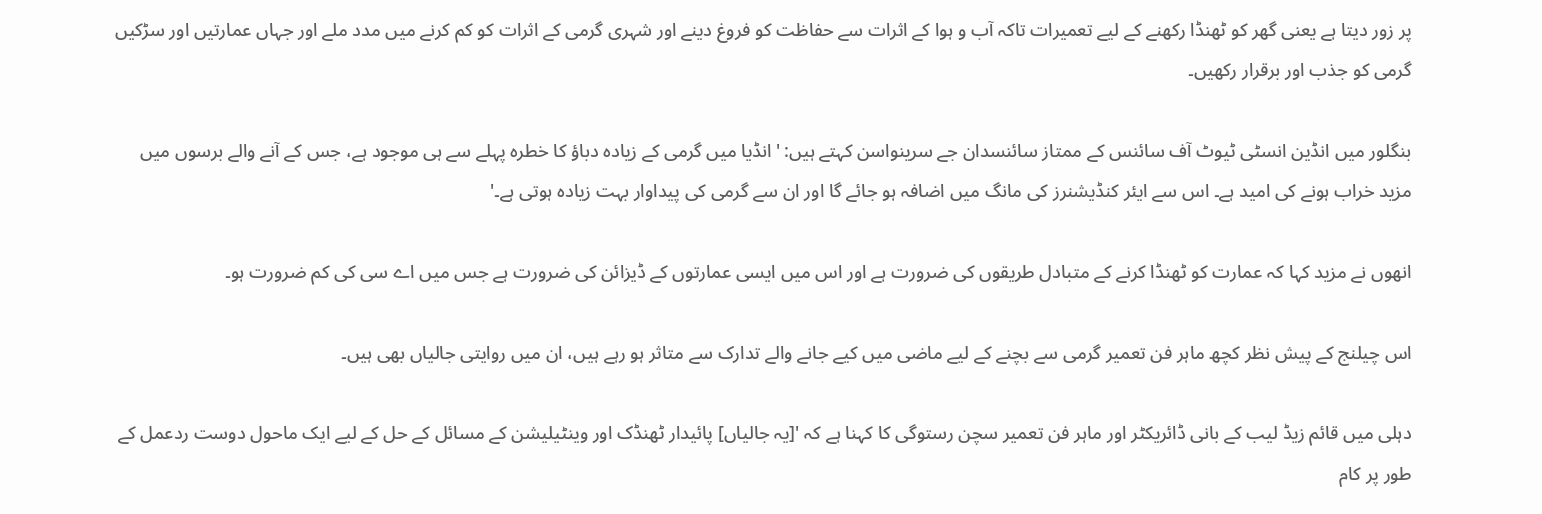پر زور دیتا ہے یعنی گھر کو ٹھنڈا رکھنے کے لیے تعمیرات تاکہ آب و ہوا کے اثرات سے حفاظت کو فروغ دینے اور شہری گرمی کے اثرات کو کم کرنے میں مدد ملے اور جہاں عمارتیں اور سڑکیں گرمی کو جذب اور برقرار رکھیں۔

بنگلور میں انڈین انسٹی ٹیوٹ آف سائنس کے ممتاز سائنسدان جے سرینواسن کہتے ہیں: 'انڈیا میں گرمی کے زیادہ دباؤ کا خطرہ پہلے سے ہی موجود ہے، جس کے آنے والے برسوں میں مزید خراب ہونے کی امید ہے۔ اس سے ایئر کنڈیشنرز کی مانگ میں اضافہ ہو جائے گا اور ان سے گرمی کی پیداوار بہت زیادہ ہوتی ہے۔'

انھوں نے مزید کہا کہ عمارت کو ٹھنڈا کرنے کے متبادل طریقوں کی ضرورت ہے اور اس میں ایسی عمارتوں کے ڈیزائن کی ضرورت ہے جس میں اے سی کی کم ضرورت ہو۔

اس چیلنج کے پیش نظر کچھ ماہر فن تعمیر گرمی سے بچنے کے لیے ماضی میں کیے جانے والے تدارک سے متاثر ہو رہے ہیں، ان میں روایتی جالیاں بھی ہیں۔

دہلی میں قائم زیڈ لیب کے بانی ڈائریکٹر اور ماہر فن تعمیر سچن رستوگی کا کہنا ہے کہ '[یہ جالیاں] پائیدار ٹھنڈک اور وینٹیلیشن کے مسائل کے حل کے لیے ایک ماحول دوست ردعمل کے طور پر کام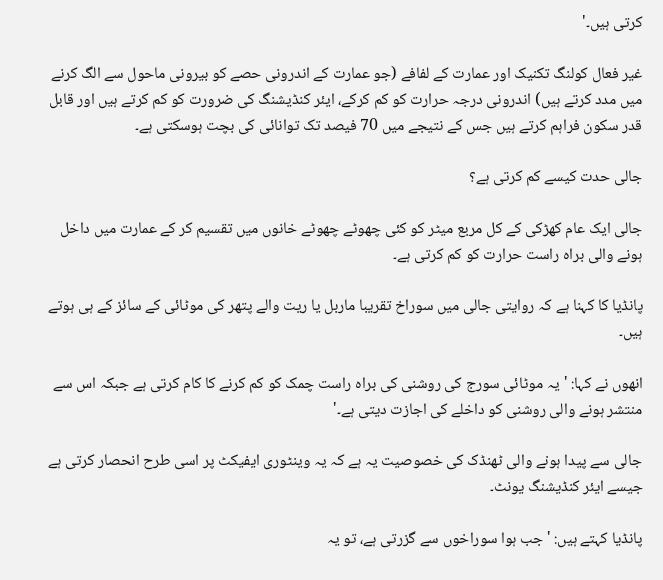کرتی ہیں۔'

غیر فعال کولنگ تکنیک اور عمارت کے لفافے (جو عمارت کے اندرونی حصے کو بیرونی ماحول سے الگ کرنے میں مدد کرتے ہیں) اندرونی درجہ حرارت کو کم کرکے، ایئر کنڈیشنگ کی ضرورت کو کم کرتے ہیں اور قابل قدر سکون فراہم کرتے ہیں جس کے نتیجے میں 70 فیصد تک توانائی کی بچت ہوسکتی ہے۔

جالی حدت کیسے کم کرتی ہے؟

جالی ایک عام کھڑکی کے کل مربع میٹر کو کئی چھوٹے چھوٹے خانوں میں تقسیم کر کے عمارت میں داخل ہونے والی براہ راست حرارت کو کم کرتی ہے۔

پانڈیا کا کہنا ہے کہ روایتی جالی میں سوراخ تقریبا ماربل یا ریت والے پتھر کی موٹائی کے سائز کے ہی ہوتے ہیں۔

انھوں نے کہا: 'یہ موٹائی سورج کی روشنی کی براہ راست چمک کو کم کرنے کا کام کرتی ہے جبکہ اس سے منتشر ہونے والی روشنی کو داخلے کی اجازت دیتی ہے۔'

جالی سے پیدا ہونے والی ٹھنڈک کی خصوصیت یہ ہے کہ یہ وینٹوری ایفیکٹ پر اسی طرح انحصار کرتی ہے جیسے ایئر کنڈیشنگ یونٹ۔

پانڈیا کہتے ہیں: 'جب ہوا سوراخوں سے گزرتی ہے، تو یہ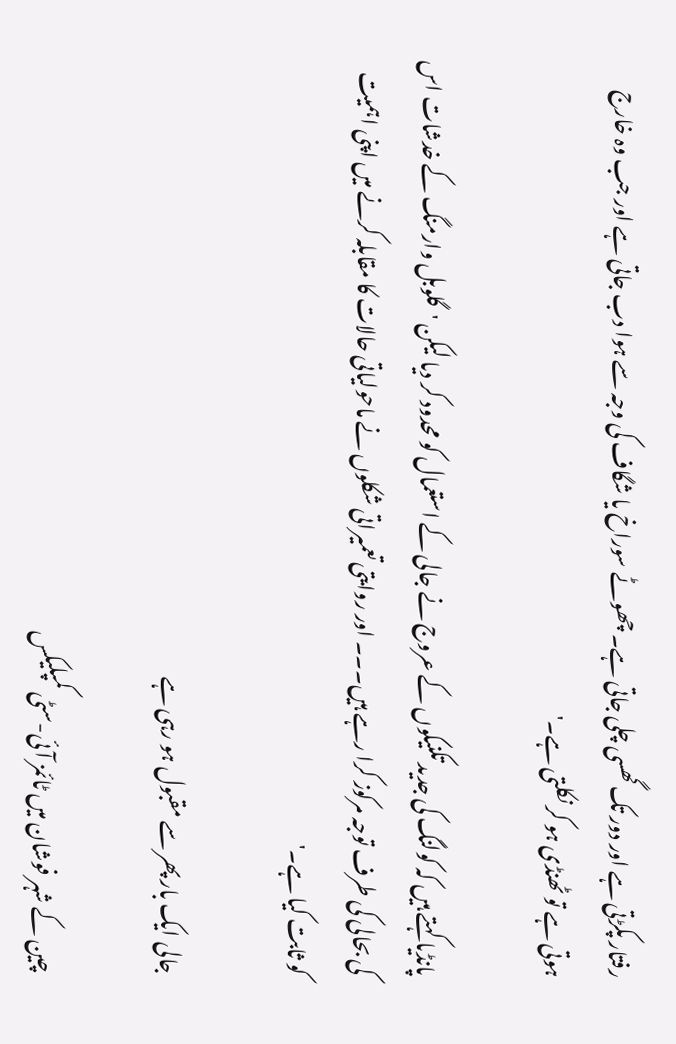رفتار پکڑتی ہے اور دور تک گھسی چلی جاتی ہے۔ چھوٹے سوراخ یا شگاف کی وجہ سے ہوا دب جاتی ہے اور جب وہ خارج ہوتی ہے تو ٹھنڈی ہو کر نکلتی ہے۔'

پانڈیا کہتے ہیں کہ کولنگ کی جدید تکنیکوں کے عروج نے جالی کے استعمال کو محدود کر دیا لیکن 'گلوبل وارمنگ کے خدشات اس کی بحالی کی طرف توجہ مرکوز کرا رہے ہیں۔۔۔ اور روایتی تعمیراتی شکلوں نے ماحولیاتی حالات کا مقابلہ کرنے میں اپنی اہمیت کو ثابت کیا ہے۔'

جالی ایک بار پھر سے مقبول ہو رہی ہے

چین کے شہر فوشان میں ٹائمز آئی-سٹی کمپلیکس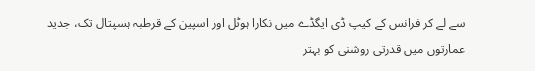سے لے کر فرانس کے کیپ ڈی ایگڈے میں نکارا ہوٹل اور اسپین کے قرطبہ ہسپتال تک، جدید عمارتوں میں قدرتی روشنی کو بہتر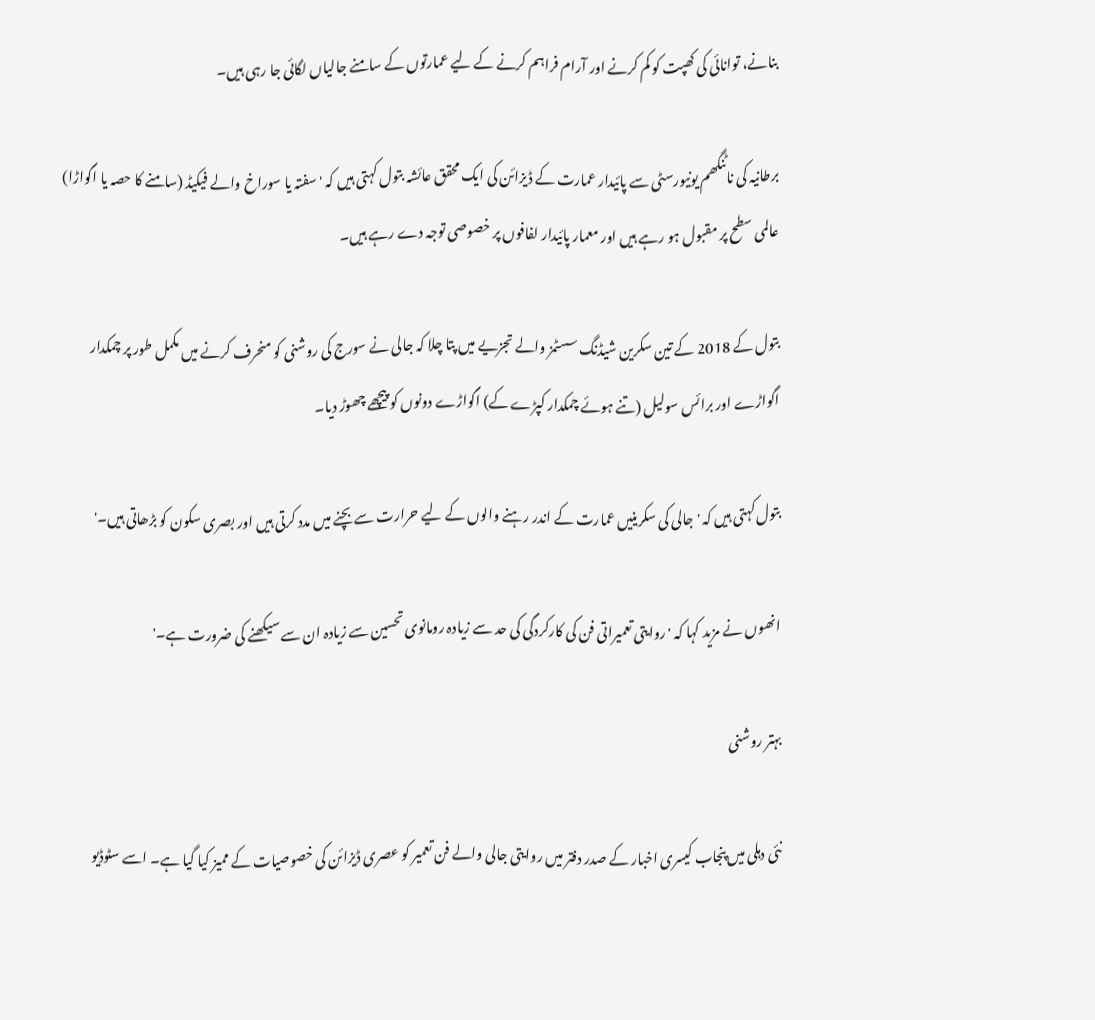بنانے، توانائی کی کھپت کو کم کرنے اور آرام فراہم کرنے کے لیے عمارتوں کے سامنے جالیاں لگائی جا رہی ہیں۔

برطانیہ کی ناٹنگھم یونیورسٹی سے پائیدار عمارت کے ڈیزائن کی ایک محقق عائشہ بتول کہتی ہیں کہ 'سفتہ یا سوراخ والے فیکیڈ (سامنے کا حصہ یا اگواڑا) عالمی سطح پر مقبول ہو رہے ہیں اور معمار پائیدار لفافوں پر خصوصی توجہ دے رہے ہیں۔

بتول کے 2018 کے تین سکرین شیڈنگ سسٹمز والے تجزیے میں پتا چلا کہ جالی نے سورج کی روشنی کو منحرف کرنے میں مکمل طور پر چمکدار اگواڑے اور برائس سولیل (تنے ہوئے چمکدار کپڑے کے) اگواڑے دونوں کو پیچھے چھوڑ دیا۔

بتول کہتی ہیں کہ 'جالی کی سکرینیں عمارت کے اندر رہنے والوں کے لیے حرارت سے بچنے میں مدد کرتی ہیں اور بصری سکون کو بڑھاتی ہیں۔'

انھوں نے مزید کہا کہ 'روایتی تعمیراتی فن کی کارکردگی کی حد سے زیادہ رومانوی تحسین سے زیادہ ان سے سیکھنے کی ضرورت ہے۔'

بہتر روشنی

نئی دہلی میں پنجاب کیسری اخبار کے صدر دفتر میں روایتی جالی والے فن تعمیر کو عصری ڈیزائن کی خصوصیات کے ممیز کیا گيا ہے۔ اسے سٹوڈیو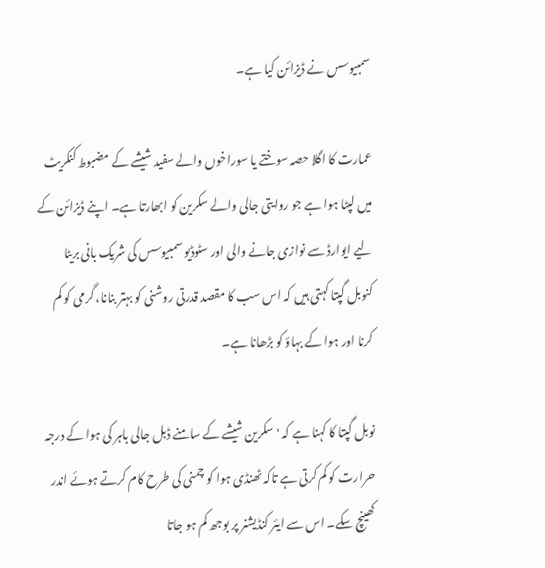سمبیوسس نے ڈیزائن کیا ہے۔

عمارت کا اگلا حصہ سوختے یا سوراخوں والے سفید شیشے کے مضبوط کنکریٹ میں لپٹا ہوا ہے جو روایتی جالی والے سکرین کو ابھارتا ہے۔ اپنے ڈیزائن کے لیے ایوارڈ سے نوازی جانے والی اور سٹوڈیو سمبیوسس کی شریک بانی بریٹا کنوبل گپتا کہتی ہیں کہ اس سب کا مقصد قدرتی روشنی کو بہتر بنانا، گرمی کو کم کرنا اور ہوا کے بہاؤ کو بڑھانا ہے۔

نوبل گپتا کا کہنا ہے کہ 'سکرین شیشے کے سامنے ڈبل جالی باہر کی ہوا کے درجہ حرارت کو کم کرتی ہے تاکہ ٹھنڈی ہوا کو چمنی کی طرح کام کرتے ہوئے اندر کھینچ سکے۔ اس سے ایئر کنڈیشنر پر بوجھ کم ہو جاتا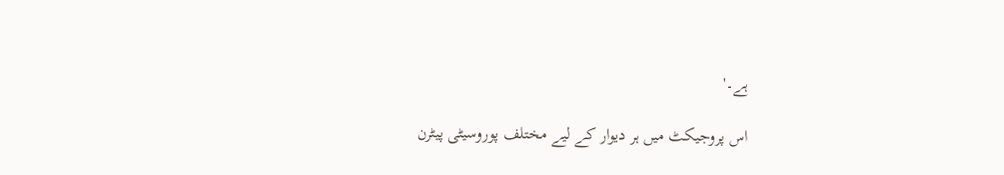ہے۔'

اس پروجیکٹ میں ہر دیوار کے لیے مختلف پوروسیٹی پیٹرن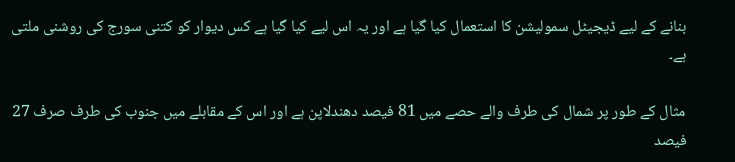بنانے کے لیے ڈیجیٹل سمولیشن کا استعمال کیا گیا ہے اور یہ اس لیے کیا گیا ہے کس دیوار کو کتنی سورج کی روشنی ملتی ہے۔

مثال کے طور پر شمال کی طرف والے حصے میں 81 فیصد دھندلاپن ہے اور اس کے مقابلے میں جنوب کی طرف صرف 27 فیصد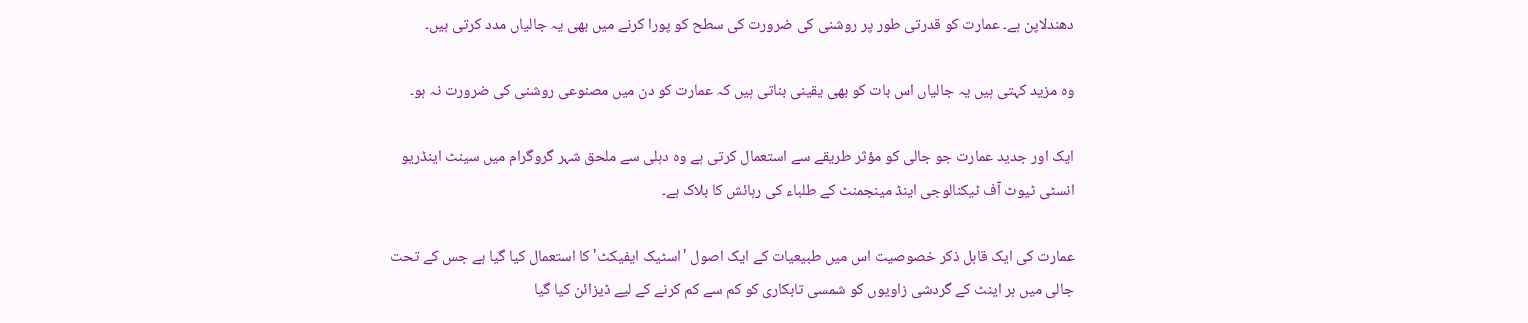دھندلاپن ہے۔ عمارت کو قدرتی طور پر روشنی کی ضرورت کی سطح کو پورا کرنے میں بھی یہ جالیاں مدد کرتی ہیں۔

وہ مزید کہتی ہیں یہ جالیاں اس بات کو بھی یقینی بناتی ہیں کہ عمارت کو دن میں مصنوعی روشنی کی ضرورت نہ ہو۔

ایک اور جدید عمارت جو جالی کو مؤثر طریقے سے استعمال کرتی ہے وہ دہلی سے ملحق شہر گروگرام میں سینٹ اینڈریو انسٹی ٹیوٹ آف ٹیکنالوجی اینڈ مینجمنٹ کے طلباء کی رہائش کا بلاک ہے۔

عمارت کی ایک قابل ذکر خصوصیت اس میں طبیعیات کے ایک اصول 'اسٹیک ایفیکٹ' کا استعمال کیا گیا ہے جس کے تحت جالی میں ہر اینٹ کے گردشی زاویوں کو شمسی تابکاری کو کم سے کم کرنے کے لیے ڈیزائن کیا گیا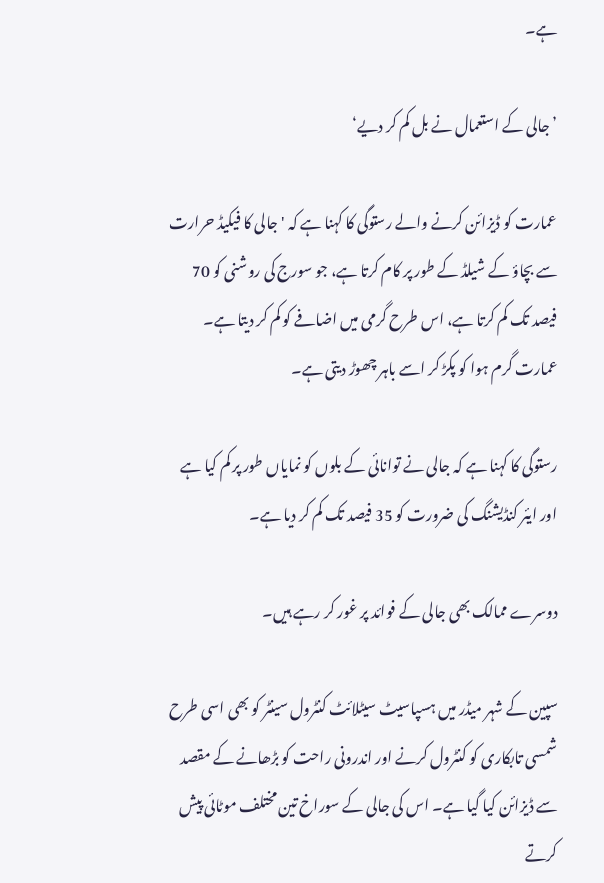ہے۔

’جالی کے استعمال نے بل کم کر دیے‘

عمارت کو ڈیزائن کرنے والے رستوگی کا کہنا ہے کہ 'جالی کا فیکیڈ حرارت سے بچاؤ کے شیلڈ کے طور پر کام کرتا ہے، جو سورج کی روشنی کو 70 فیصد تک کم کرتا ہے، اس طرح گرمی میں اضافے کو کم کر دیتا ہے۔ عمارت گرم ہوا کو پکڑ کر اسے باہر چھوڑ دیتی ہے۔

رستوگی کا کہنا ہے کہ جالی نے توانائی کے بلوں کو نمایاں طور پر کم کیا ہے اور ایئر کنڈیشنگ کی ضرورت کو 35 فیصد تک کم کر دیا ہے۔

دوسرے ممالک بھی جالی کے فوائد پر غور کر رہے ہیں۔

سپین کے شہر میڈر میں ہسپاسیٹ سیٹلائٹ کنٹرول سینٹر کو بھی اسی طرح شمسی تابکاری کو کنٹرول کرنے اور اندرونی راحت کو بڑھانے کے مقصد سے ڈیزائن کیا گیا ہے۔ اس کی جالی کے سوراخ تین مختلف موٹائی پیش کرتے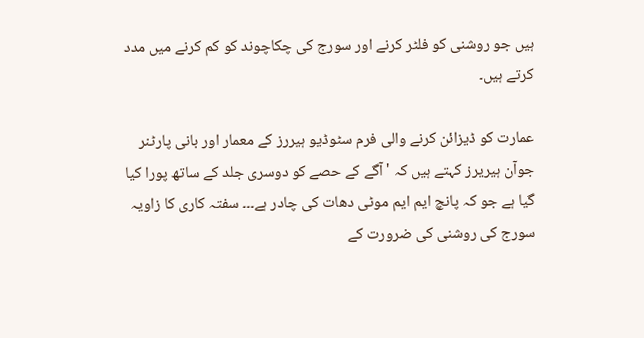ہیں جو روشنی کو فلٹر کرنے اور سورج کی چکاچوند کو کم کرنے میں مدد کرتے ہیں۔

عمارت کو ڈیزائن کرنے والی فرم سٹوڈیو ہیررز کے معمار اور بانی پارٹنر جوآن ہیریرز کہتے ہیں کہ 'آگے کے حصے کو دوسری جلد کے ساتھ پورا کیا گیا ہے جو کہ پانچ ایم ایم موٹی دھات کی چادر ہے۔۔۔ سفتہ کاری کا زاویہ سورج کی روشنی کی ضرورت کے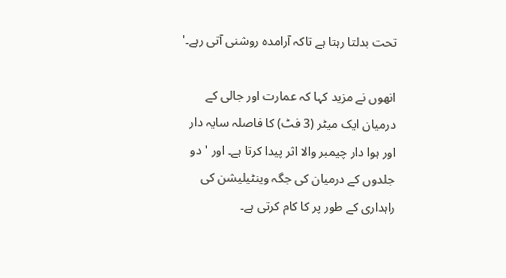تحت بدلتا رہتا ہے تاکہ آرامدہ روشنی آتی رہے۔'

انھوں نے مزید کہا کہ عمارت اور جالی کے درمیان ایک میٹر (3 فٹ) کا فاصلہ سایہ دار اور ہوا دار چیمبر والا اثر پیدا کرتا ہے۔ اور 'دو جلدوں کے درمیان کی جگہ وینٹیلیشن کی راہداری کے طور پر کا کام کرتی ہے۔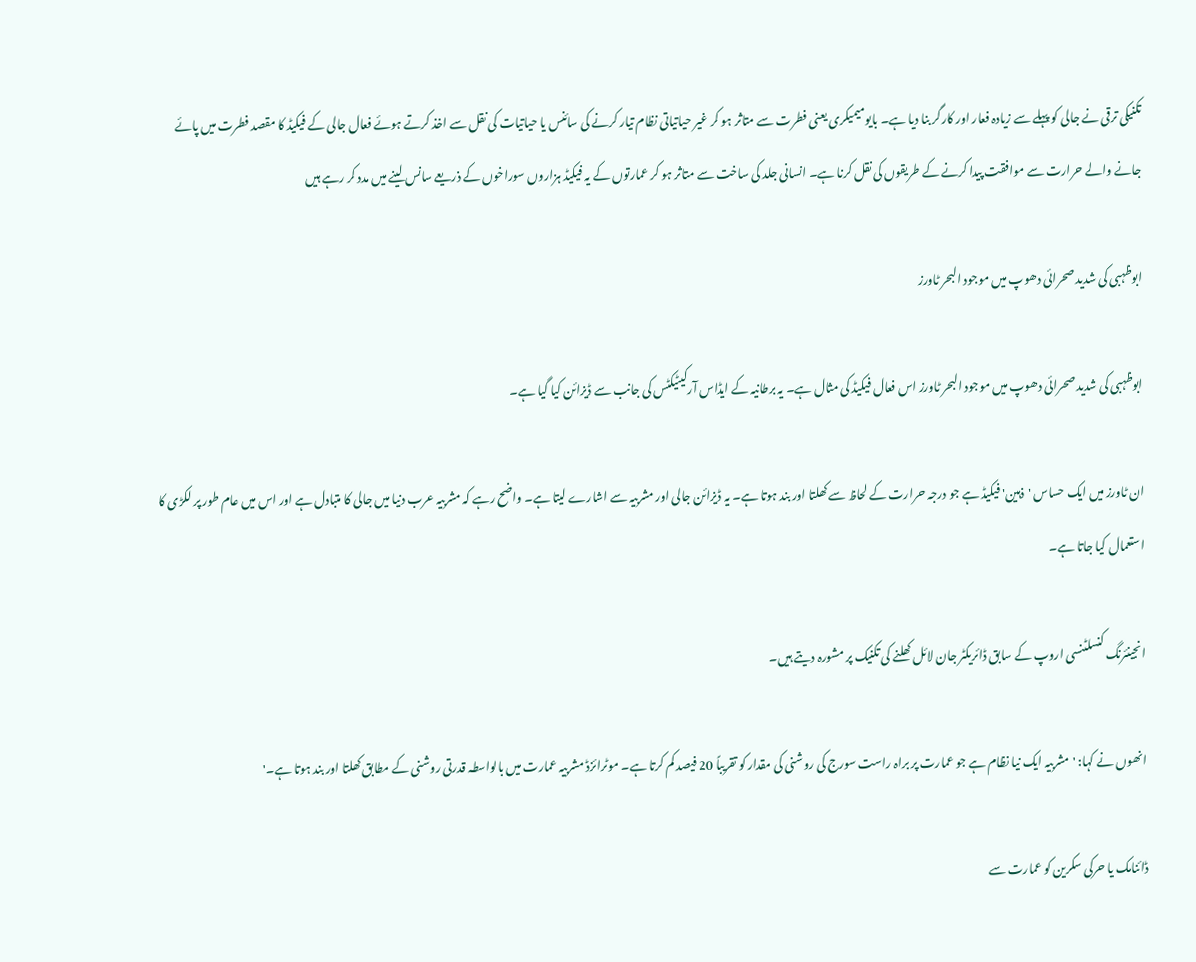تکنیکی ترقی نے جالی کو پہلے سے زیادہ فعار اور کارگر بنا دیا ہے۔ بایومیمیکری یعنی فطرت سے متاثر ہو کر غیر حیاتیاتی نظام تیار کرنے کی سائنس یا حیاتیات کی نقل سے اخذ کرتے ہوئے فعال جالی کے فیکیڈ کا مقصد فطرت میں پائے جانے والے حرارت سے موافقت پیدا کرنے کے طریقوں کی نقل کرنا ہے۔ انسانی جلد کی ساخت سے متاثر ہو کر عمارتوں کے یہ فیکیڈ ہزاروں سوراخوں کے ذریعے سانس لینے میں مدد کر رہے ہیں

ابوظہبی کی شدید صحرائی دھوپ میں موجود البحر ٹاورز

ابوظہبی کی شدید صحرائی دھوپ میں موجود البحر ٹاورز اس فعال فیکیڈ کی مثال ہے۔ یہ برطانیہ کے ایڈاس آرکیٹیکٹس کی جانب سے ڈیزائن کیا گیا ہے۔

ان ٹاورز میں ایک حساس 'ذہین' فیکیڈ ہے جو درجہ حرارت کے لحاظ سے کھلتا اور بند ہوتا ہے۔ یہ ڈیزائن جالی اور مشربیہ سے اشارے لیتا ہے۔ واضح رہے کہ مشربیہ عرب دنیا میں جالی کا متبادل ہے اور اس میں عام طور پر لکڑی کا استعمال کیا جاتا ہے۔

انجینئرنگ کنسلٹنسی اروپ کے سابق ڈائریکٹر جان لائل کھلنے کی تکنیک پر مشورہ دیتے ہیں۔

انھوں نے کہا: 'مشربیہ ایک نیا نظام ہے جو عمارت پر براہ راست سورج کی روشنی کی مقدار کو تقریباً 20 فیصد کم کرتا ہے۔ موٹرائزڈ مشربیہ عمارت میں بالواسطہ قدرتی روشنی کے مطابق کھلتا اور بند ہوتا ہے۔'

ڈائنامک یا حرکی سکرین کو عمارت سے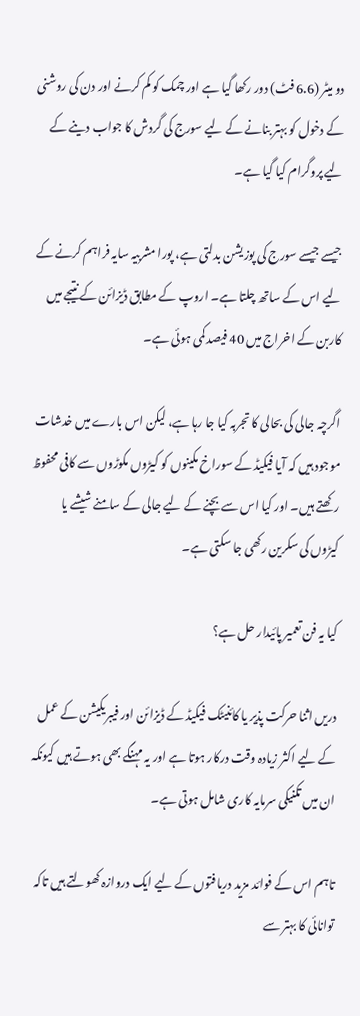دو میٹر (6.6 فٹ) دور رکھا گیا ہے اور چمک کو کم کرنے اور دن کی روشنی کے دخول کو بہتر بنانے کے لیے سورج کی گردش کا جواب دینے کے لیے پروگرام کیا گیا ہے۔

جیسے جیسے سورج کی پوزیشن بدلتی ہے، پورا مشربیہ سایہ فراہم کرنے کے لیے اس کے ساتھ چلتا ہے۔ اروپ کے مطابق ڈیزائن کے نتیجے میں کاربن کے اخراج میں 40 فیصد کمی ہوئی ہے۔

اگرچہ جالی کی بحالی کا تجربہ کیا جا رہا ہے، لیکن اس بارے میں خدشات موجود ہیں کہ آیا فیکیڈ کے سوراخ مکینوں کو کیڑوں مکوڑوں سے کافی محفوظ رکھتے ہیں۔ اور کیا اس سے بچنے کے لیے جالی کے سامنے شیشے یا کیڑوں کی سکرین رکھی جا سکتی ہے۔

کیا یہ فن تعمیر پائیدار حل ہے؟

دریں اثنا حرکت پذیر یا کائنیٹک فیکیڈ کے ڈیزائن اور فیبریکیشن کے عمل کے لیے اکثر زیادہ وقت درکار ہوتا ہے اور یہ مہنگے بھی ہوتے ہیں کیونکہ ان میں تکنیکی سرمایہ کاری شامل ہوتی ہے۔

تاہم اس کے فوائد مزید دریافتوں کے لیے ایک دروازہ کھولتے ہیں تاکہ توانائی کا بہتر سے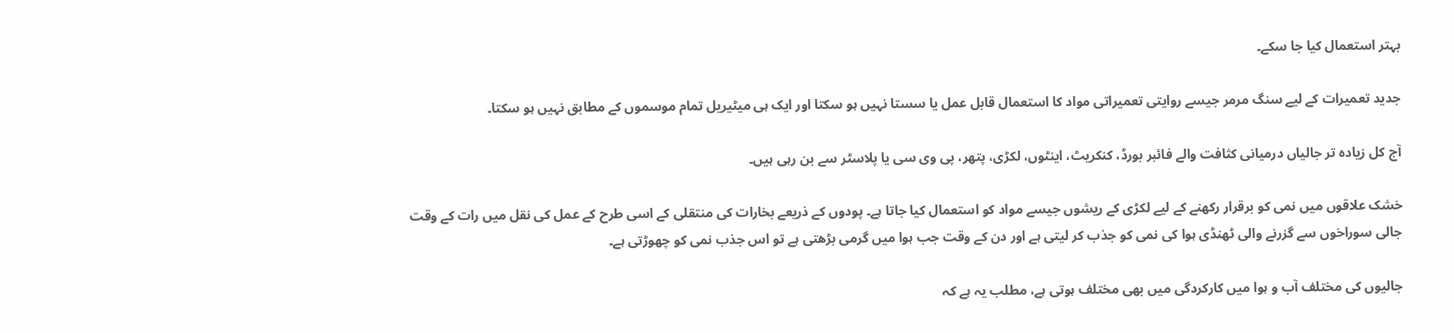بہتر استعمال کیا جا سکے۔

جدید تعمیرات کے لیے سنگ مرمر جیسے روایتی تعمیراتی مواد کا استعمال قابل عمل یا سستا نہیں ہو سکتا اور ایک ہی میٹیریل تمام موسموں کے مطابق نہیں ہو سکتا۔

آج کل زیادہ تر جالیاں درمیانی کثافت والے فائبر بورڈ، کنکریٹ، اینٹوں، لکڑی، پتھر، پی وی سی یا پلاسٹر سے بن رہی ہیں۔

خشک علاقوں میں نمی کو برقرار رکھنے کے لیے لکڑی کے ریشوں جیسے مواد کو استعمال کیا جاتا ہے۔ پودوں کے ذریعے بخارات کی منتقلی کے اسی طرح کے عمل کی نقل میں رات کے وقت جالی سوراخوں سے گزرنے والی ٹھنڈی ہوا کی نمی کو جذب کر لیتی ہے اور دن کے وقت جب ہوا میں گرمی بڑھتی ہے تو اس جذب نمی کو چھوڑتی ہے۔

جالیوں کی مختلف آب و ہوا میں کارکردگی میں بھی مختلف ہوتی ہے، مطلب یہ ہے کہ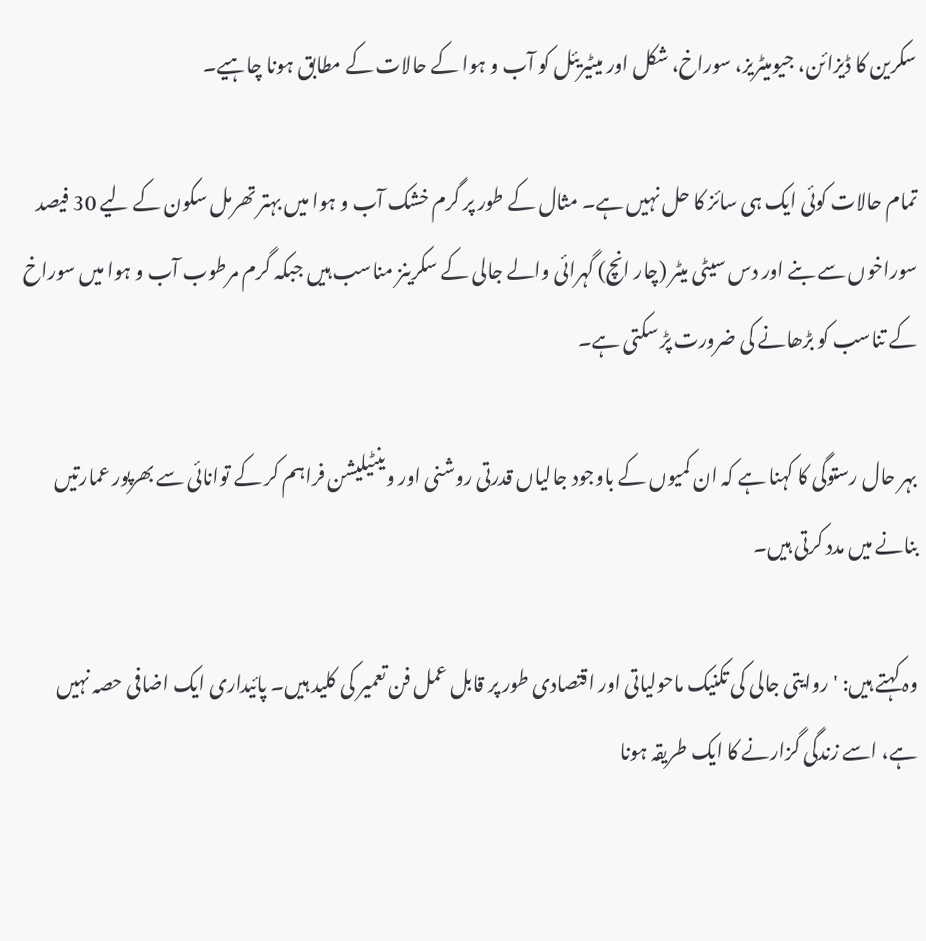سکرین کا ڈیزائن، جیومیٹریز، سوراخ، شکل اور میٹیریئل کو آب و ہوا کے حالات کے مطابق ہونا چاہیے۔

تمام حالات کوئی ایک ہی سائز کا حل نہیں ہے۔ مثال کے طور پر گرم خشک آب و ہوا میں بہتر تھرمل سکون کے لیے 30 فیصد سوراخوں سے بنے اور دس سیٹی میٹر (چار انچ) گہرائی والے جالی کے سکرینز مناسب ہیں جبکہ گرم مرطوب آب و ہوا میں سوراخ کے تناسب کو بڑھانے کی ضرورت پڑ سکتی ہے۔

بہر حال رستوگی کا کہنا ہے کہ ان کمیوں کے باوجود جالیاں قدرتی روشنی اور وینٹیلیشن فراہم کر کے توانائی سے بھرپور عمارتیں بنانے میں مدد کرتی ہیں۔

وہ کہتے ہیں: 'روایتی جالی کی تکنیک ماحولیاتی اور اقتصادی طور پر قابل عمل فن تعمیر کی کلید ہیں۔ پائیداری ایک اضافی حصہ نہیں ہے، اسے زندگی گزارنے کا ایک طریقہ ہونا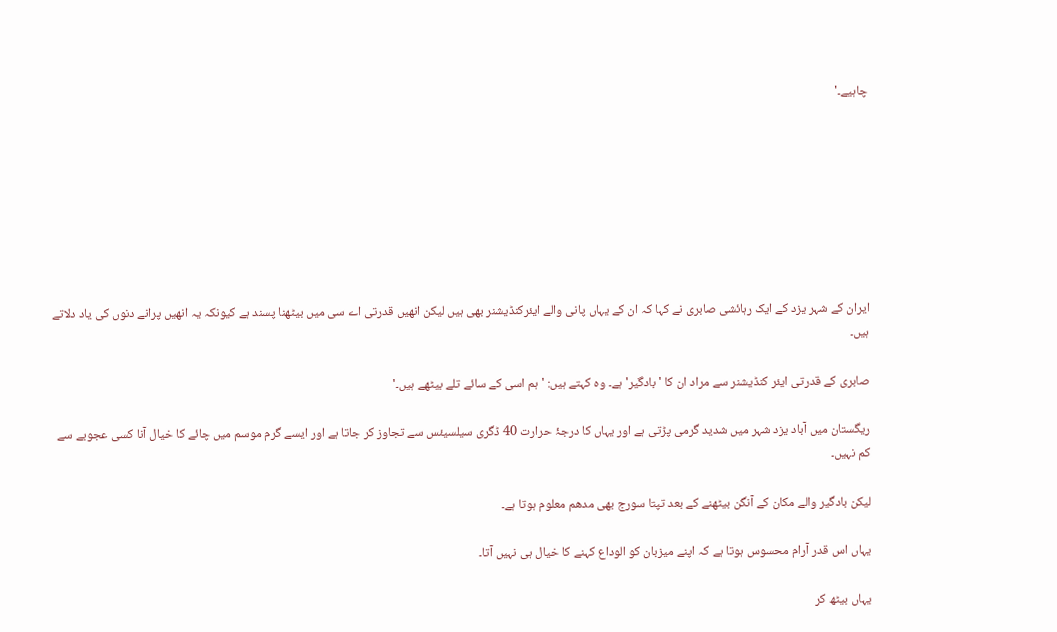چاہیے۔'








ایران کے شہر یزد کے ایک رہائشی صابری نے کہا کہ ان کے یہاں پانی والے ایئرکنڈیشنر بھی ہیں لیکن انھیں قدرتی اے سی میں بیٹھنا پسند ہے کیونکہ یہ انھیں پرانے دنوں کی یاد دلاتے ہیں۔

صابری کے قدرتی ایئر کنڈیشنر سے مراد ان کا 'بادگیر' ہے۔ وہ کہتے ہیں: 'ہم اسی کے سائے تلے بیٹھے ہیں۔'

ریگستان میں آباد یزد شہر میں شدید گرمی پڑتی ہے اور یہاں کا درجۂ حرارت 40 ڈگری سیلسیئس سے تجاوز کر جاتا ہے اور ایسے گرم موسم میں چائے کا خیال آنا کسی عجوبے سے کم نہیں۔

لیکن بادگیر والے مکان کے آنگن بیٹھنے کے بعد تپتا سورج بھی مدھم معلوم ہوتا ہے۔

یہاں اس قدر آرام محسوس ہوتا ہے کہ اپنے میزبان کو الوداع کہنے کا خیال ہی نہیں آتا۔

یہاں بیٹھ کر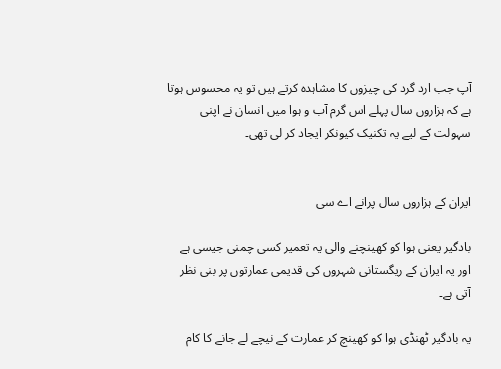آپ جب ارد گرد کی چیزوں کا مشاہدہ کرتے ہیں تو یہ محسوس ہوتا ہے کہ ہزاروں سال پہلے اس گرم آب و ہوا میں انسان نے اپنی سہولت کے لیے یہ تکنیک کیونکر ایجاد کر لی تھی۔


ایران کے ہزاروں سال پرانے اے سی

بادگیر یعنی ہوا کو کھینچنے والی یہ تعمیر کسی چمنی جیسی ہے اور یہ ایران کے ریگستانی شہروں کی قدیمی عمارتوں پر بنی نظر آتی ہے۔

یہ بادگیر ٹھنڈی ہوا کو کھینچ کر عمارت کے نیچے لے جانے کا کام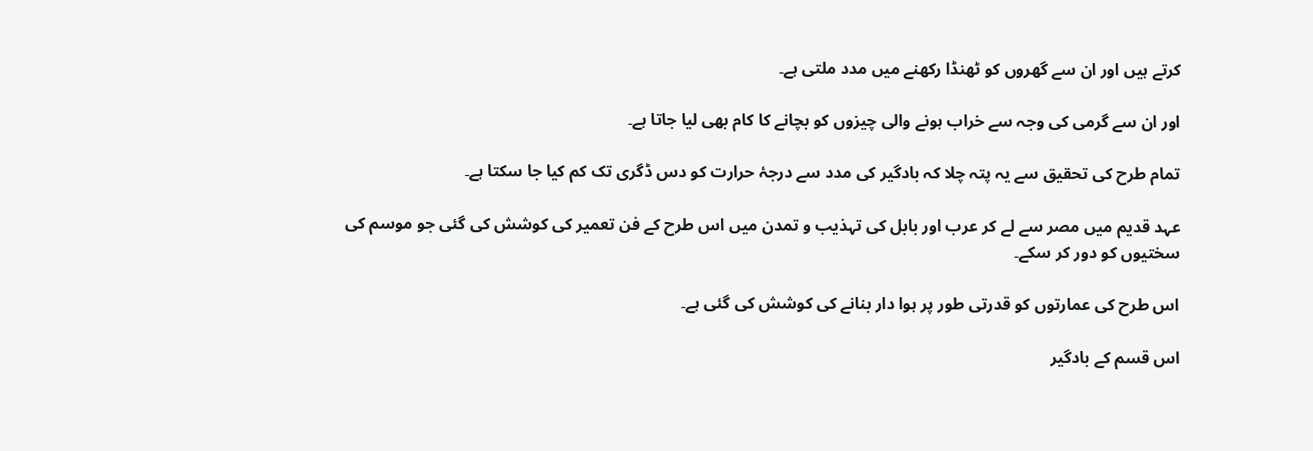کرتے ہیں اور ان سے گھروں کو ٹھنڈا رکھنے میں مدد ملتی ہے۔

اور ان سے گرمی کی وجہ سے خراب ہونے والی چیزوں کو بچانے کا کام بھی لیا جاتا ہے۔

تمام طرح کی تحقیق سے یہ پتہ چلا کہ بادگیر کی مدد سے درجۂ حرارت کو دس ڈگری تک کم کیا جا سکتا ہے۔

عہد قدیم میں مصر سے لے کر عرب اور بابل کی تہذیب و تمدن میں اس طرح کے فن تعمیر کی کوشش کی گئی جو موسم کی سختیوں کو دور کر سکے۔

اس طرح کی عمارتوں کو قدرتی طور پر ہوا دار بنانے کی کوشش کی گئی ہے۔

اس قسم کے بادگیر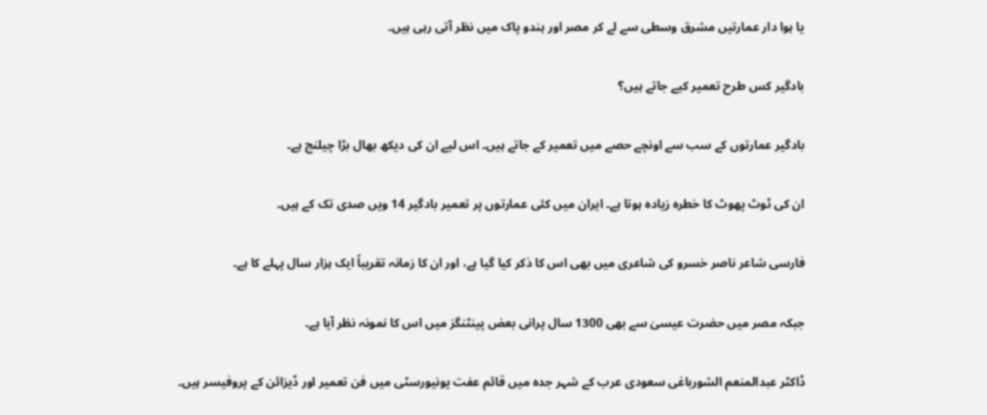یا ہوا دار عمارتیں مشرق وسطی سے لے کر مصر اور ہندو پاک میں نظر آتی رہی ہیں۔

بادگیر کس طرح تعمیر کیے جاتے ہیں؟

بادگیر عمارتوں کے سب سے اونچے حصے میں تعمیر کے جاتے ہیں۔ اس لیے ان کی دیکھ بھال بڑا چیلنج ہے۔

ان کی ٹوٹ پھوٹ کا خطرہ زیادہ ہوتا ہے۔ ایران میں کئی عمارتوں پر تعمیر بادگیر 14 ویں صدی تک کے ہیں۔

فارسی شاعر ناصر خسرو کی شاعری میں بھی اس کا ذکر کیا گیا ہے، اور ان کا زمانہ تقریباً ایک ہزار سال پہلے کا ہے۔

جبکہ مصر میں حضرت عیسیٰ سے بھی 1300 سال پرانی بعض پینٹنگز میں اس کا نمونہ نظر آیا ہے۔

ڈاکٹر عبدالمنعم الشورباغی سعودی عرب کے شہر جدہ میں قائم عفت یونیورسٹی میں فن تعمیر اور ڈیزائن کے پروفیسر ہیں۔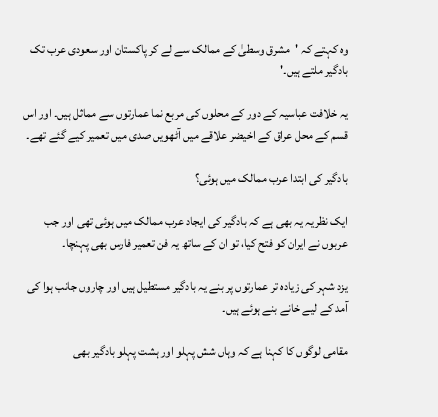وہ کہتے کہ 'مشرق وسطیٰ کے ممالک سے لے کر پاکستان اور سعودی عرب تک بادگیر ملتے ہیں۔'

یہ خلافت عباسیہ کے دور کے محلوں کی مربع نما عمارتوں سے مماثل ہیں۔ اور اس قسم کے محل عراق کے اخیضر علاقے میں آٹھویں صدی میں تعمیر کیے گئے تھے۔

بادگیر کی ابتدا عرب ممالک میں ہوئی؟

ایک نظریہ یہ بھی ہے کہ بادگیر کی ایجاد عرب ممالک میں ہوئی تھی اور جب عربوں نے ایران کو فتح کیا، تو ان کے ساتھ یہ فن تعمیر فارس بھی پہنچا۔

یزد شہر کی زیادہ تر عمارتوں پر بنے یہ بادگیر مستطیل ہیں اور چاروں جانب ہوا کی آمد کے لیے خانے بنے ہوئے ہیں۔

مقامی لوگوں کا کہنا ہے کہ وہاں شش پہلو اور ہشت پہلو بادگیر بھی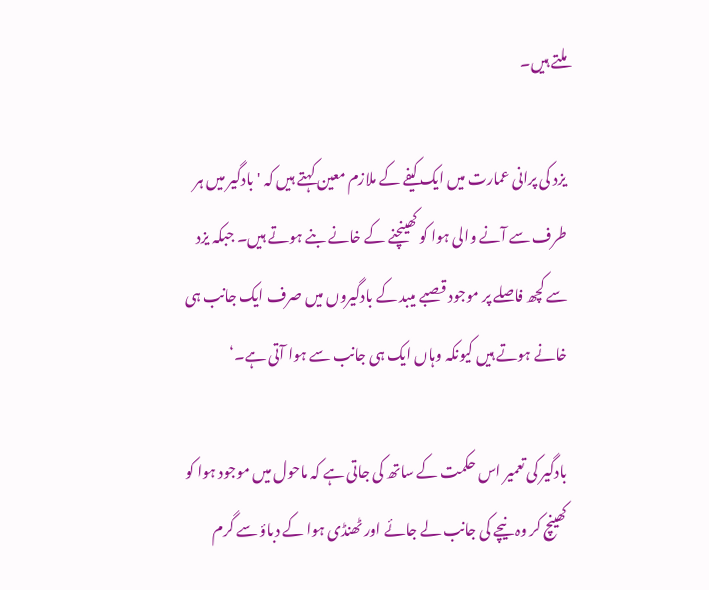ملتے ہیں۔

یزد کی پرانی عمارت میں ایک کیفے کے ملازم معین کہتے ہیں کہ 'بادگیر میں ہر طرف سے آنے والی ہوا کو کھینچنے کے خانے بنے ہوتے ہیں۔ جبکہ یزد سے کچھ فاصلے پر موجود قصبے میبد کے بادگیروں میں صرف ایک جانب ہی خانے ہوتے ہیں کیونکہ وہاں ایک ہی جانب سے ہوا آتی ہے۔‘

بادگیر کی تعمیر اس حکمت کے ساتھ کی جاتی ہے کہ ماحول میں موجود ہوا کو کھینچ کر وہ نیچے کی جانب لے جائے اور ٹھنڈی ہوا کے دباؤ سے گرم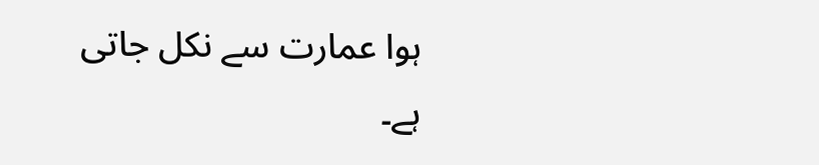ہوا عمارت سے نکل جاتی ہے۔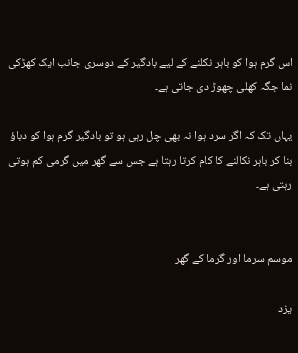اس گرم ہوا کو باہر نکلنے کے لیے بادگیر کے دوسری جانب ایک کھڑکی نما جگہ کھلی چھوڑ دی جاتی ہے۔

یہاں تک کہ اگر سرد ہوا نہ بھی چل رہی ہو تو بادگیر گرم ہوا کو دباؤ بنا کر باہر نکالنے کا کام کرتا رہتا ہے جس سے گھر میں گرمی کم ہوتی رہتی ہے۔


موسم سرما اور گرما کے گھر

یزد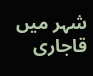شہر میں قاجاری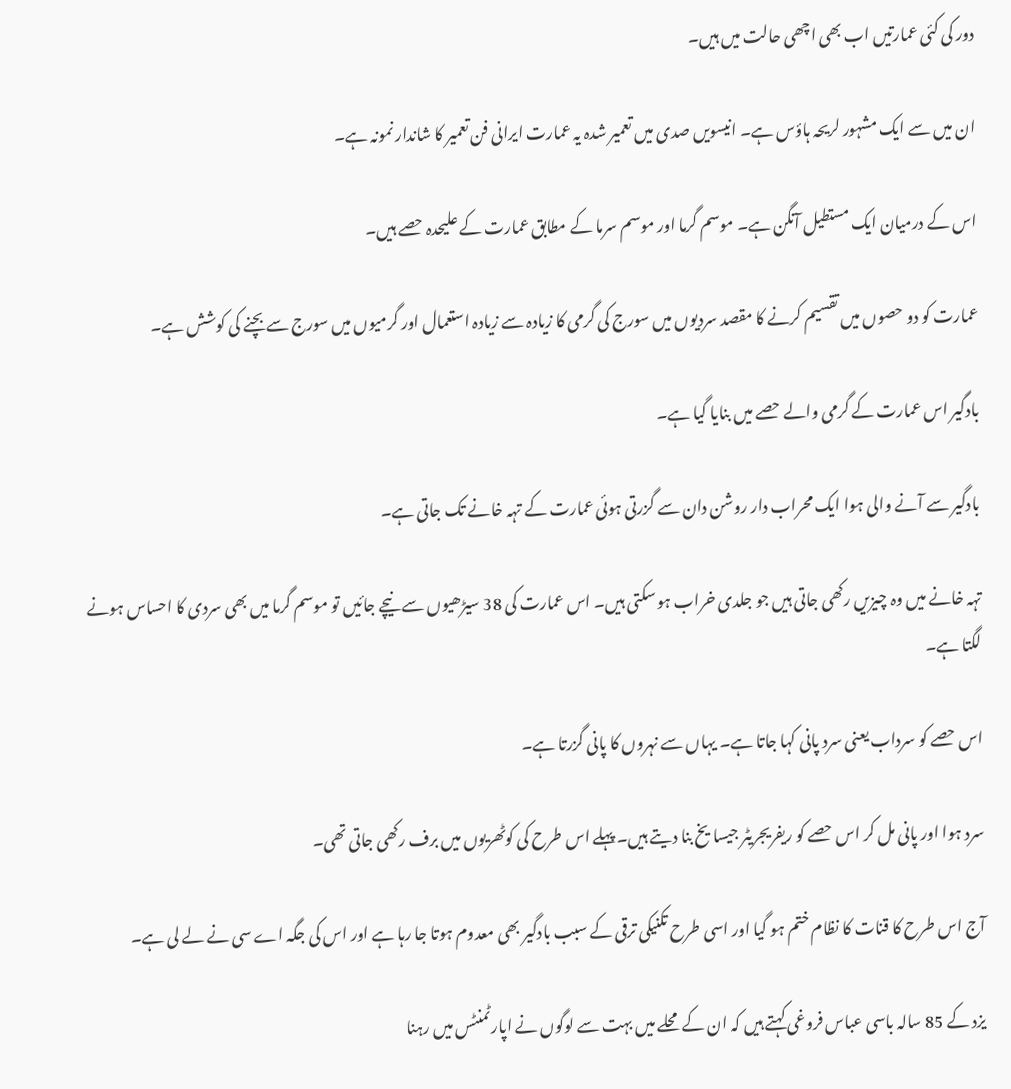دور کی کئی عمارتیں اب بھی اچھی حالت میں ہیں۔

ان میں سے ایک مشہور لریحہ ہاؤس ہے۔ انیسویں صدی میں تعمیر شدہ یہ عمارت ایرانی فن تعمیر کا شاندار نمونہ ہے۔

اس کے درمیان ایک مستطیل آنگن ہے۔ موسم گرما اور موسم سرما کے مطابق عمارت کے علیحدہ حصے ہیں۔

عمارت کو دو حصوں میں تقسیم کرنے کا مقصد سردیوں میں سورج کی گرمی کا زیادہ سے زیادہ استعمال اور گرمیوں میں سورج سے بچنے کی کوشش ہے۔

بادگیر اس عمارت کے گرمی والے حصے میں بنایا گیا ہے۔

بادگیر سے آنے والی ہوا ایک محراب دار روشن دان سے گزرتی ہوئی عمارت کے تہہ خانے تک جاتی ہے۔

تہہ خانے میں وہ چیزیں رکھی جاتی ہیں جو جلدی خراب ہو سکتی ہیں۔ اس عمارت کی 38 سیڑھیوں سے نيچے جائیں تو موسم گرما میں بھی سردی کا احساس ہونے لگتا ہے۔

اس حصے کو سرداب یعنی سرد پانی کہا جاتا ہے۔ یہاں سے نہروں کا پانی گزرتا ہے۔

سرد ہوا اور پانی مل کر اس حصے کو ریفریجریٹر جیسا یخ بنا دیتے ہیں۔ پہلے اس طرح کی کوٹھریوں میں برف رکھی جاتی تھی۔

آج اس طرح کا قنات کا نظام ختم ہو گیا اور اسی طرح تکنیکی ترقی کے سبب بادگیر بھی معدوم ہوتا جا رہا ہے اور اس کی جگہ اے سی نے لے لی ہے۔

یزد کے 85 سالہ باسی عباس فروغی کہتے ہیں کہ ان کے محلے میں بہت سے لوگوں نے اپارٹمنٹس میں رہنا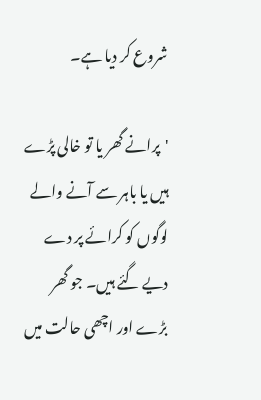شروع کر دیا ہے۔

'پرانے گھر یا تو خالی پڑے ہیں یا باہر سے آنے والے لوگوں کو کرائے پر دے دیے گئے ہیں۔ جو گھر بڑے اور اچھی حالت میں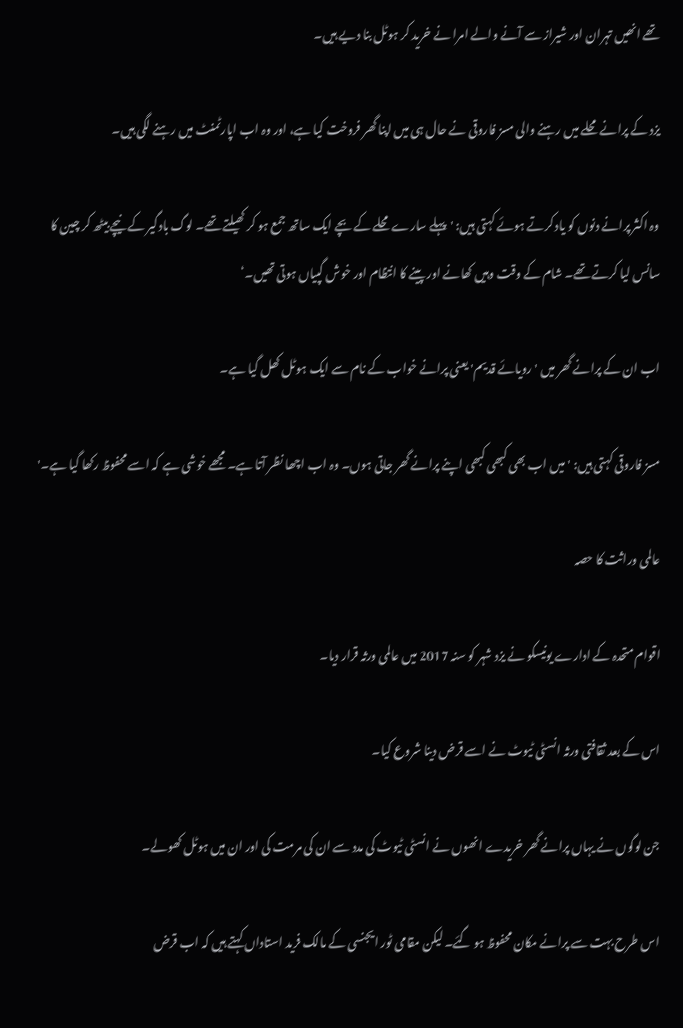تھے انھیں تہران اور شیراز سے آنے والے امرا نے خرید کر ہوٹل بنا دیے ہیں۔

یزد کے پرانے محلے میں رہنے والی مسز فاروقی نے حال ہی میں اپنا گھر فروخت کیا ہے، اور وہ اب اپارٹمنٹ میں رہنے لگی ہیں۔

وہ اکثر پرانے دنوں کو یاد کرتے ہوئے کہتی ہیں: 'پہلے سارے محلے کے بچے ایک ساتھ جمع ہو کر کھیلتے تھے۔ لوگ بادگیر کے نیچے بیٹھ کر چین کا سانس لیا کرتے تھے۔ شام کے وقت وہیں کھانے اور پینے کا انتظام اور خوش گپیاں ہوتی تھیں۔‘

اب ان کے پرانے گھر میں 'رویائے قدیم' یعنی پرانے خواب کے نام سے ایک ہوٹل کھل گیا ہے۔

مسز فاروقی کہتی ہیں: 'میں اب بھی کبھی کبھی اپنے پرانے گھر جاتی ہوں۔ وہ اب اچھا نظر آتا ہے۔ مجھے خوشی ہے کہ اسے محفوظ رکھا گیا ہے۔'

عالمی وراثت کا حصہ

اقوام متحدہ کے ادارے یونیسکو نے یزد شہر کو سنہ 2017 میں عالمی ورثہ قرار دیا۔

اس کے بعد ثقافتی ورثہ انسٹی ٹیوٹ نے اسے قرض دینا شروع کیا۔

جن لوگوں نے یہاں پرانے گھر خریدے انھوں نے انسٹی ٹیوٹ کی مدد سے ان کی مرمت کی اور ان میں ہوٹل کھولے۔

اس طرح بہت سے پرانے مکان محفوظ ہو گئے۔ لیکن مقامی ٹور ایجنسی کے مالک فرید استاداں کہتے ہیں کہ اب قرض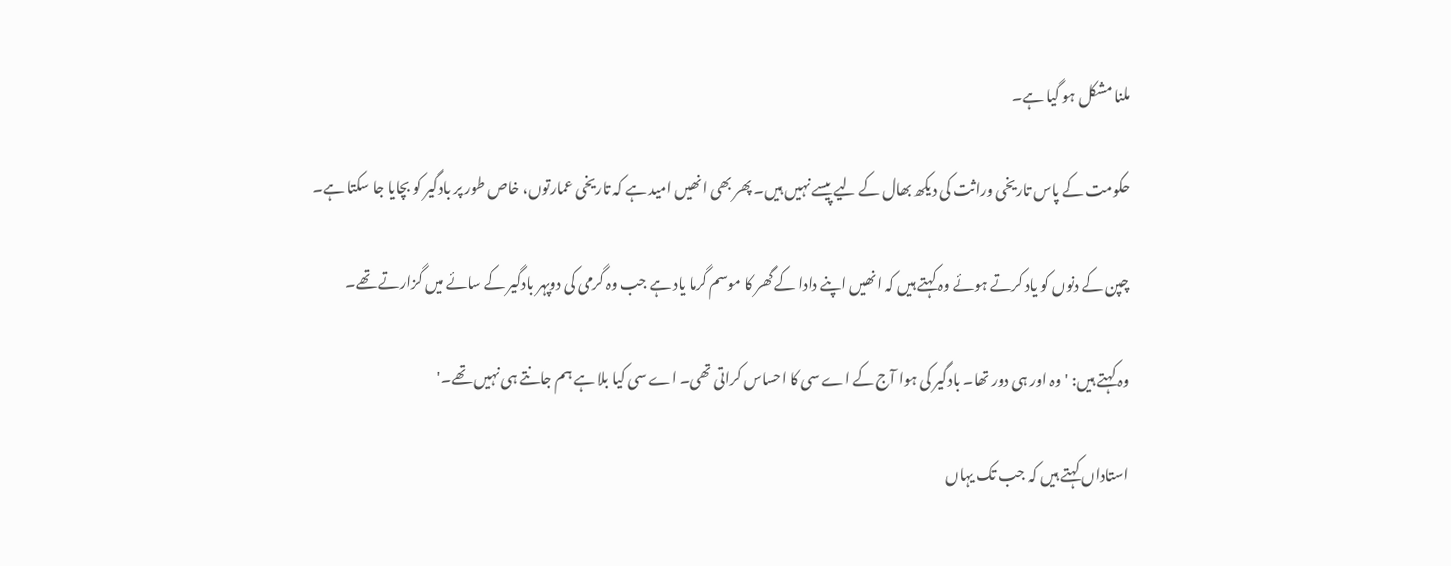ملنا مشکل ہو گیا ہے۔

حکومت کے پاس تاریخی وراثت کی دیکھ بھال کے لیے پیسے نہیں ہیں۔ پھر بھی انھیں امید ہے کہ تاریخی عمارتوں، خاص طور پر بادگیر کو بچایا جا سکتا ہے۔

چپن کے دنوں کو یاد کرتے ہوئے وہ کہتے ہیں کہ انھیں اپنے دادا کے گھر کا موسم گرما یاد ہے جب وہ گرمی کی دوپہر بادگیر کے سائے میں گزارتے تھے۔

وہ کہتے ہیں: 'وہ اور ہی دور تھا۔ بادگیر کی ہوا آج کے اے سی کا احساس کراتی تھی۔ اے سی کیا بلا ہے ہم جانتے ہی نہیں تھے۔'

استاداں کہتے ہیں کہ جب تک یہاں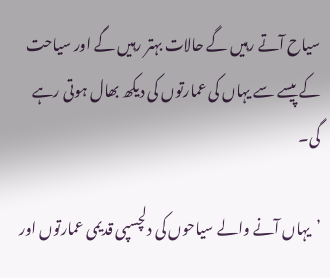سیاح آتے رہیں گے حالات بہتر رہیں گے اور سیاحت کے پیسے سے یہاں کی عمارتوں کی دیکھ بھال ہوتی رہے گی۔

’یہاں آنے والے سیاحوں کی دلچسپی قدیمی عمارتوں اور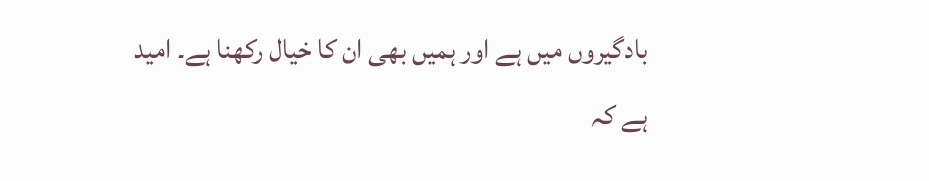بادگیروں میں ہے اور ہمیں بھی ان کا خیال رکھنا ہے۔ امید ہے کہ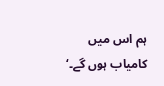ہم اس میں کامیاب ہوں گے۔‘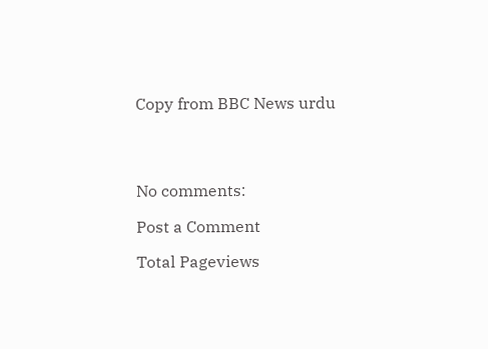Copy from BBC News urdu




No comments:

Post a Comment

Total Pageviews